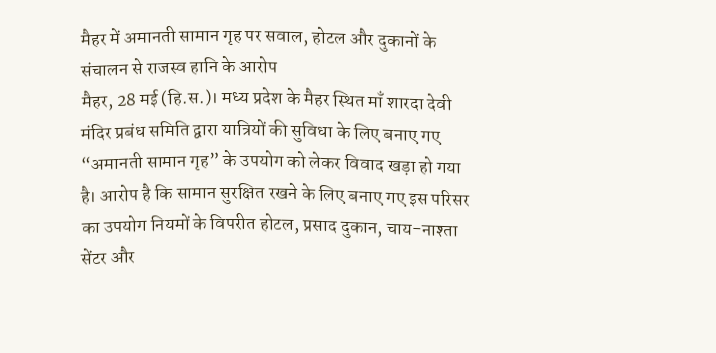मैहर में अमानती सामान गृह पर सवाल, होटल और दुकानों के संचालन से राजस्व हानि के आरोप
मैहर, 28 मई (हि.स.)। मध्य प्रदेश के मैहर स्थित माँ शारदा देवी मंदिर प्रबंध समिति द्वारा यात्रियों की सुविधा के लिए बनाए गए “अमानती सामान गृह” के उपयोग को लेकर विवाद खड़ा हो गया है। आरोप है कि सामान सुरक्षित रखने के लिए बनाए गए इस परिसर का उपयोग नियमों के विपरीत होटल, प्रसाद दुकान, चाय-नाश्ता सेंटर और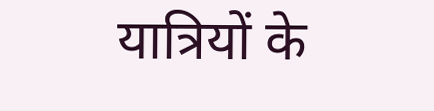यात्रियों के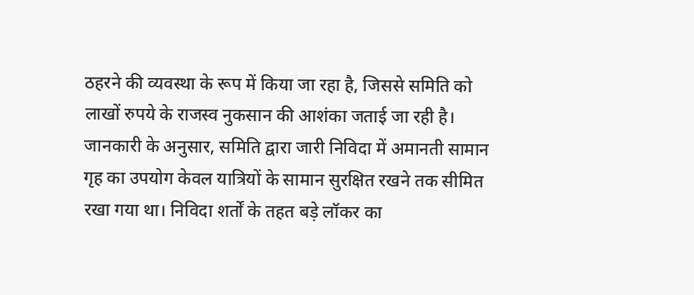ठहरने की व्यवस्था के रूप में किया जा रहा है, जिससे समिति को लाखों रुपये के राजस्व नुकसान की आशंका जताई जा रही है।
जानकारी के अनुसार, समिति द्वारा जारी निविदा में अमानती सामान गृह का उपयोग केवल यात्रियों के सामान सुरक्षित रखने तक सीमित रखा गया था। निविदा शर्तों के तहत बड़े लॉकर का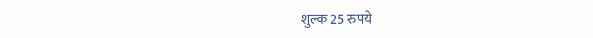शुल्क 25 रुपये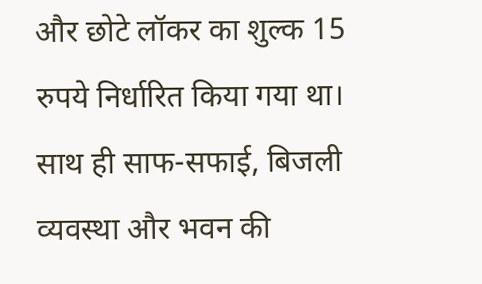और छोटे लॉकर का शुल्क 15 रुपये निर्धारित किया गया था। साथ ही साफ-सफाई, बिजली व्यवस्था और भवन की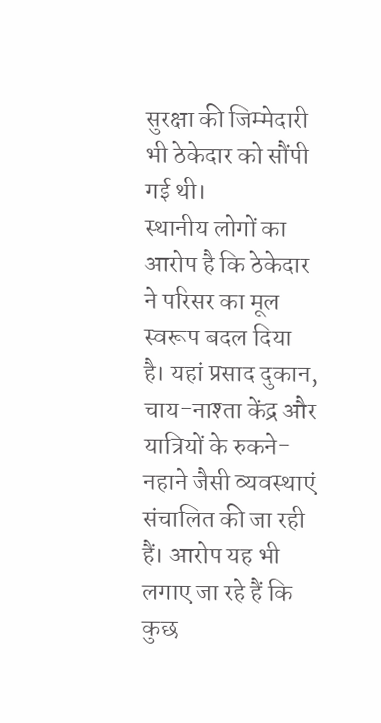सुरक्षा की जिम्मेदारी भी ठेकेदार को सौंपी गई थी।
स्थानीय लोगों का आरोप है कि ठेकेदार ने परिसर का मूल स्वरूप बदल दिया है। यहां प्रसाद दुकान, चाय-नाश्ता केंद्र और यात्रियों के रुकने-नहाने जैसी व्यवस्थाएं संचालित की जा रही हैं। आरोप यह भी लगाए जा रहे हैं कि कुछ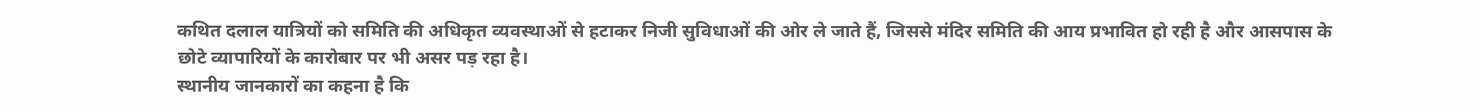कथित दलाल यात्रियों को समिति की अधिकृत व्यवस्थाओं से हटाकर निजी सुविधाओं की ओर ले जाते हैं, जिससे मंदिर समिति की आय प्रभावित हो रही है और आसपास के छोटे व्यापारियों के कारोबार पर भी असर पड़ रहा है।
स्थानीय जानकारों का कहना है कि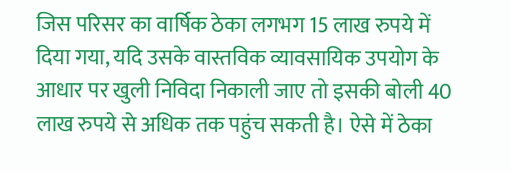जिस परिसर का वार्षिक ठेका लगभग 15 लाख रुपये में दिया गया, यदि उसके वास्तविक व्यावसायिक उपयोग के आधार पर खुली निविदा निकाली जाए तो इसकी बोली 40 लाख रुपये से अधिक तक पहुंच सकती है। ऐसे में ठेका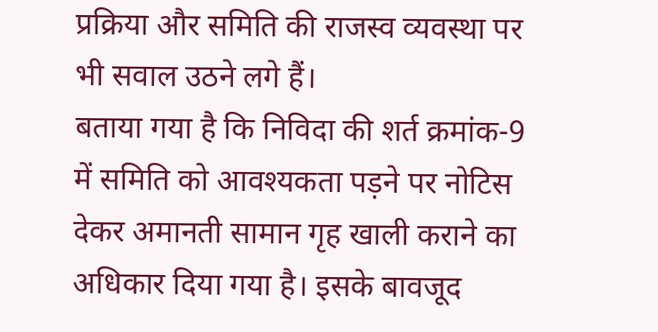प्रक्रिया और समिति की राजस्व व्यवस्था पर भी सवाल उठने लगे हैं।
बताया गया है कि निविदा की शर्त क्रमांक-9 में समिति को आवश्यकता पड़ने पर नोटिस देकर अमानती सामान गृह खाली कराने का अधिकार दिया गया है। इसके बावजूद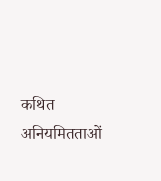कथित अनियमितताओं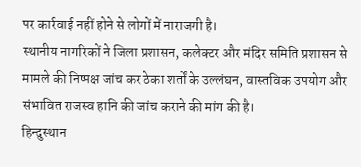पर कार्रवाई नहीं होने से लोगों में नाराजगी है।
स्थानीय नागरिकों ने जिला प्रशासन, कलेक्टर और मंदिर समिति प्रशासन से मामले की निष्पक्ष जांच कर ठेका शर्तों के उल्लंघन, वास्तविक उपयोग और संभावित राजस्व हानि की जांच कराने की मांग की है।
हिन्दुस्थान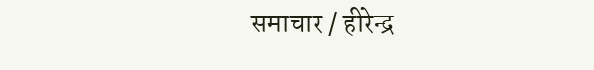समाचार / हीरेन्द्र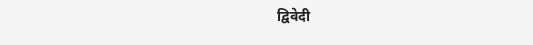द्विवेदी